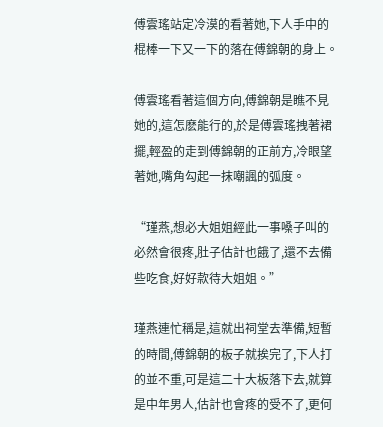傅雲瑤站定冷漠的看著她,下人手中的棍棒一下又一下的落在傅錦朝的身上。

傅雲瑤看著這個方向,傅錦朝是瞧不見她的,這怎麽能行的,於是傅雲瑤拽著裙擺,輕盈的走到傅錦朝的正前方,冷眼望著她,嘴角勾起一抹嘲諷的弧度。

“瑾燕,想必大姐姐經此一事嗓子叫的必然會很疼,肚子估計也餓了,還不去備些吃食,好好款待大姐姐。”

瑾燕連忙稱是,這就出祠堂去準備,短暫的時間,傅錦朝的板子就挨完了,下人打的並不重,可是這二十大板落下去,就算是中年男人,估計也會疼的受不了,更何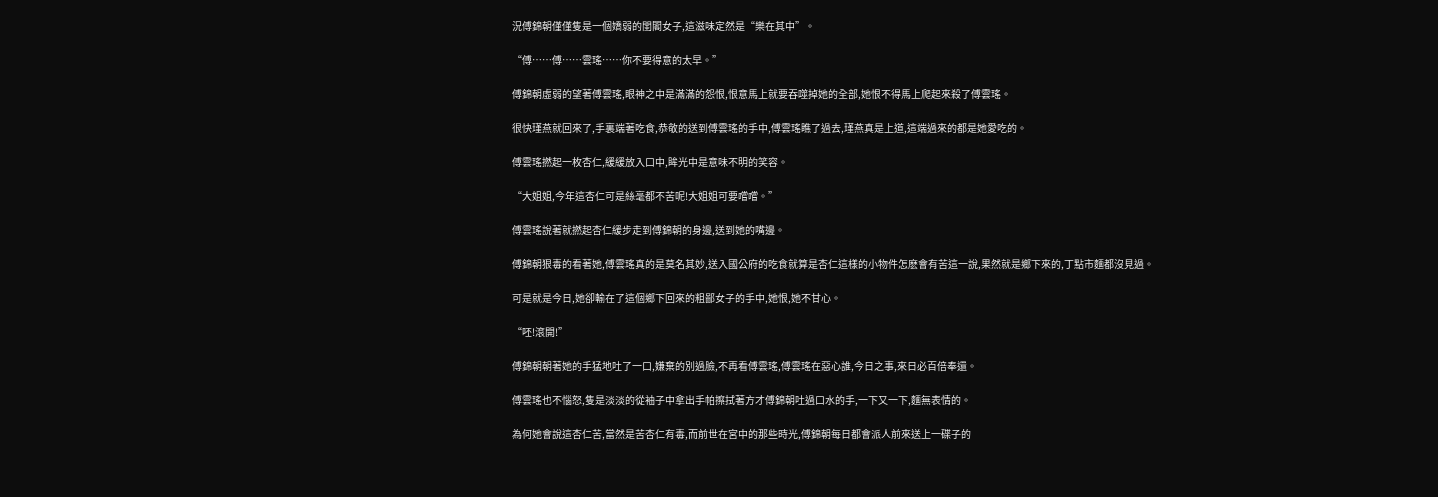況傅錦朝僅僅隻是一個嬌弱的閨閣女子,這滋味定然是“樂在其中”。

“傅……傅……雲瑤……你不要得意的太早。”

傅錦朝虛弱的望著傅雲瑤,眼神之中是滿滿的怨恨,恨意馬上就要吞噬掉她的全部,她恨不得馬上爬起來殺了傅雲瑤。

很快瑾燕就回來了,手裏端著吃食,恭敬的送到傅雲瑤的手中,傅雲瑤瞧了過去,瑾燕真是上道,這端過來的都是她愛吃的。

傅雲瑤撚起一枚杏仁,緩緩放入口中,眸光中是意味不明的笑容。

“大姐姐,今年這杏仁可是絲毫都不苦呢!大姐姐可要嚐嚐。”

傅雲瑤說著就撚起杏仁緩步走到傅錦朝的身邊,送到她的嘴邊。

傅錦朝狠毒的看著她,傅雲瑤真的是莫名其妙,送入國公府的吃食就算是杏仁這樣的小物件怎麽會有苦這一說,果然就是鄉下來的,丁點市麵都沒見過。

可是就是今日,她卻輸在了這個鄉下回來的粗鄙女子的手中,她恨,她不甘心。

“呸!滾開!”

傅錦朝朝著她的手猛地吐了一口,嫌棄的別過臉,不再看傅雲瑤,傅雲瑤在惡心誰,今日之事,來日必百倍奉還。

傅雲瑤也不惱怒,隻是淡淡的從袖子中拿出手帕擦拭著方才傅錦朝吐過口水的手,一下又一下,麵無表情的。

為何她會說這杏仁苦,當然是苦杏仁有毒,而前世在宮中的那些時光,傅錦朝每日都會派人前來送上一碟子的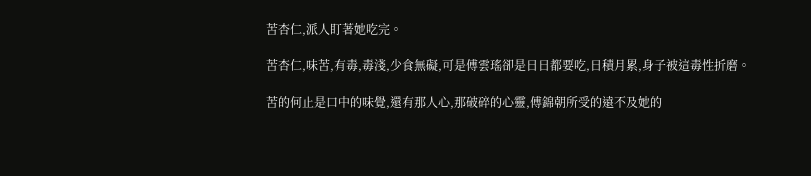苦杏仁,派人盯著她吃完。

苦杏仁,味苦,有毒,毒淺,少食無礙,可是傅雲瑤卻是日日都要吃,日積月累,身子被這毒性折磨。

苦的何止是口中的味覺,還有那人心,那破碎的心靈,傅錦朝所受的遠不及她的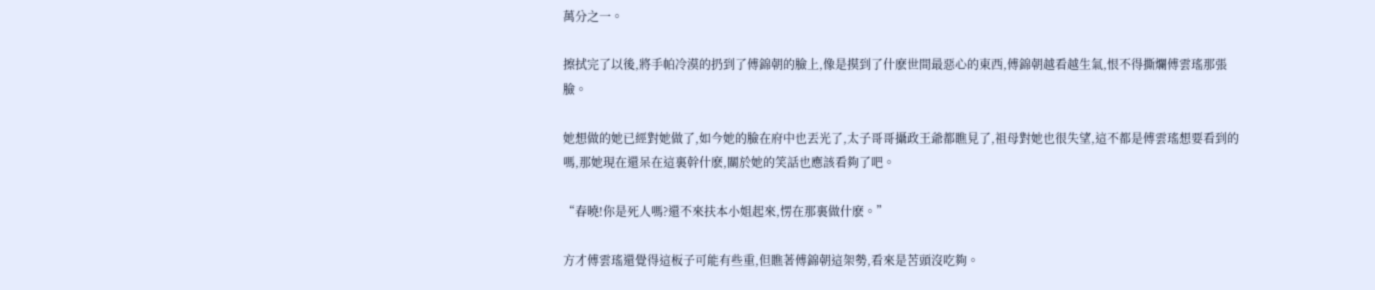萬分之一。

擦拭完了以後,將手帕冷漠的扔到了傅錦朝的臉上,像是摸到了什麽世間最惡心的東西,傅錦朝越看越生氣,恨不得撕爛傅雲瑤那張臉。

她想做的她已經對她做了,如今她的臉在府中也丟光了,太子哥哥攝政王爺都瞧見了,祖母對她也很失望,這不都是傅雲瑤想要看到的嗎,那她現在還呆在這裏幹什麽,關於她的笑話也應該看夠了吧。

“春曉!你是死人嗎?還不來扶本小姐起來,愣在那裏做什麽。”

方才傅雲瑤還覺得這板子可能有些重,但瞧著傅錦朝這架勢,看來是苦頭沒吃夠。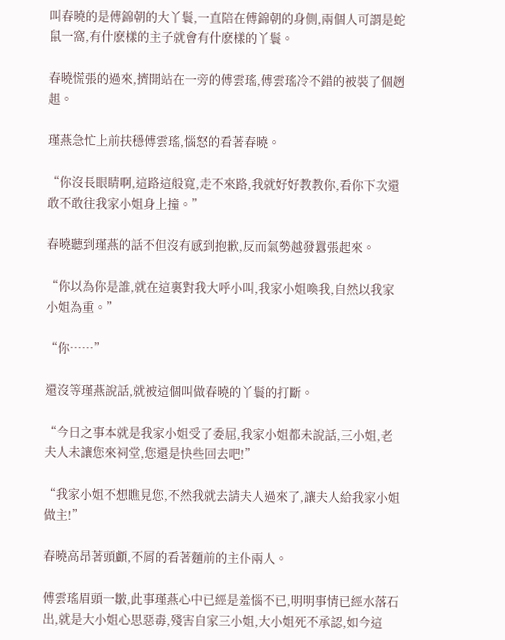叫春曉的是傅錦朝的大丫鬟,一直陪在傅錦朝的身側,兩個人可謂是蛇鼠一窩,有什麽樣的主子就會有什麽樣的丫鬟。

春曉慌張的過來,擠開站在一旁的傅雲瑤,傅雲瑤冷不錯的被裝了個趔趄。

瑾燕急忙上前扶穩傅雲瑤,惱怒的看著春曉。

“你沒長眼睛啊,這路這般寬,走不來路,我就好好教教你,看你下次還敢不敢往我家小姐身上撞。”

春曉聽到瑾燕的話不但沒有感到抱歉,反而氣勢越發囂張起來。

“你以為你是誰,就在這裏對我大呼小叫,我家小姐喚我,自然以我家小姐為重。”

“你……”

還沒等瑾燕說話,就被這個叫做春曉的丫鬟的打斷。

“今日之事本就是我家小姐受了委屈,我家小姐都未說話,三小姐,老夫人未讓您來祠堂,您還是快些回去吧!”

“我家小姐不想瞧見您,不然我就去請夫人過來了,讓夫人給我家小姐做主!”

春曉高昂著頭顱,不屑的看著麵前的主仆兩人。

傅雲瑤眉頭一皺,此事瑾燕心中已經是羞惱不已,明明事情已經水落石出,就是大小姐心思惡毒,殘害自家三小姐,大小姐死不承認,如今這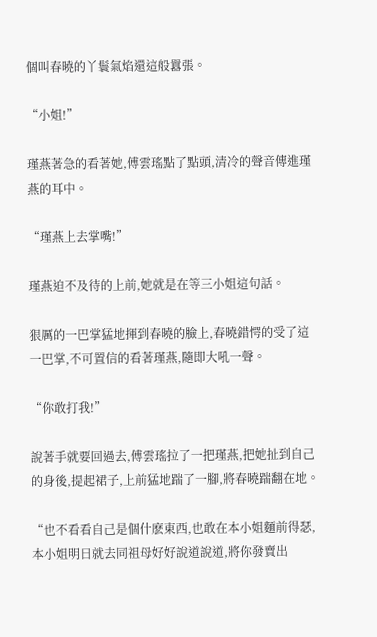個叫春曉的丫鬟氣焰還這般囂張。

“小姐!”

瑾燕著急的看著她,傅雲瑤點了點頭,清冷的聲音傳進瑾燕的耳中。

“瑾燕上去掌嘴!”

瑾燕迫不及待的上前,她就是在等三小姐這句話。

狠厲的一巴掌猛地揮到春曉的臉上,春曉錯愕的受了這一巴掌,不可置信的看著瑾燕,隨即大吼一聲。

“你敢打我!”

說著手就要回過去,傅雲瑤拉了一把瑾燕,把她扯到自己的身後,提起裙子,上前猛地踹了一腳,將春曉踹翻在地。

“也不看看自己是個什麽東西,也敢在本小姐麵前得瑟,本小姐明日就去同祖母好好說道說道,將你發賣出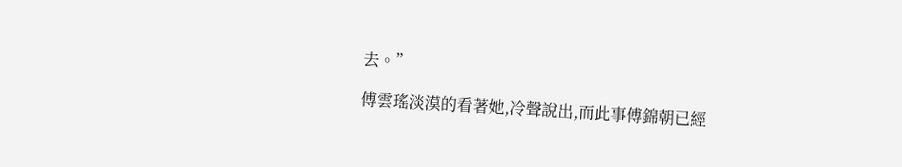去。”

傅雲瑤淡漠的看著她,冷聲說出,而此事傅錦朝已經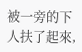被一旁的下人扶了起來,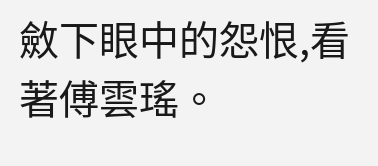斂下眼中的怨恨,看著傅雲瑤。